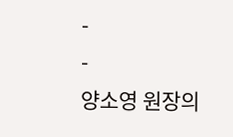-
-
양소영 원장의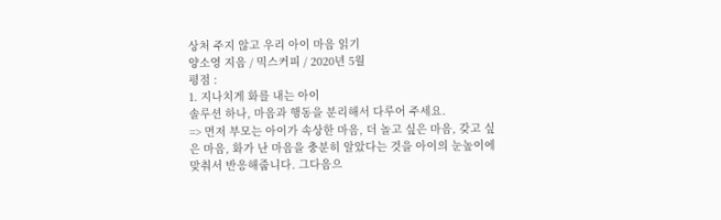상처 주지 않고 우리 아이 마음 읽기
양소영 지음 / 믹스커피 / 2020년 5월
평점 :
1. 지나치게 화를 내는 아이
솔루션 하나, 마음과 행동을 분리해서 다루어 주세요.
=> 먼저 부모는 아이가 속상한 마음, 더 놀고 싶은 마음, 갖고 싶은 마음, 화가 난 마음을 충분히 알았다는 것을 아이의 눈높이에 맞춰서 반응해줍니다. 그다음으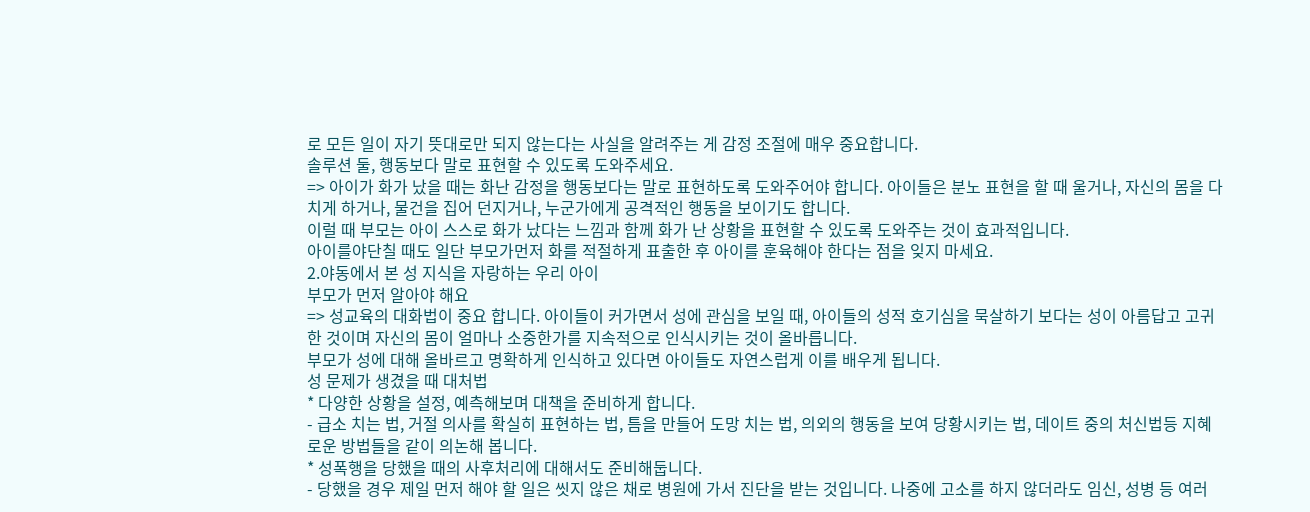로 모든 일이 자기 뜻대로만 되지 않는다는 사실을 알려주는 게 감정 조절에 매우 중요합니다.
솔루션 둘, 행동보다 말로 표현할 수 있도록 도와주세요.
=> 아이가 화가 났을 때는 화난 감정을 행동보다는 말로 표현하도록 도와주어야 합니다. 아이들은 분노 표현을 할 때 울거나, 자신의 몸을 다치게 하거나, 물건을 집어 던지거나, 누군가에게 공격적인 행동을 보이기도 합니다.
이럴 때 부모는 아이 스스로 화가 났다는 느낌과 함께 화가 난 상황을 표현할 수 있도록 도와주는 것이 효과적입니다.
아이를야단칠 때도 일단 부모가먼저 화를 적절하게 표출한 후 아이를 훈육해야 한다는 점을 잊지 마세요.
2.야동에서 본 성 지식을 자랑하는 우리 아이
부모가 먼저 알아야 해요
=> 성교육의 대화법이 중요 합니다. 아이들이 커가면서 성에 관심을 보일 때, 아이들의 성적 호기심을 묵살하기 보다는 성이 아름답고 고귀한 것이며 자신의 몸이 얼마나 소중한가를 지속적으로 인식시키는 것이 올바릅니다.
부모가 성에 대해 올바르고 명확하게 인식하고 있다면 아이들도 자연스럽게 이를 배우게 됩니다.
성 문제가 생겼을 때 대처법
* 다양한 상황을 설정, 예측해보며 대책을 준비하게 합니다.
- 급소 치는 법, 거절 의사를 확실히 표현하는 법, 틈을 만들어 도망 치는 법, 의외의 행동을 보여 당황시키는 법, 데이트 중의 처신법등 지혜로운 방법들을 같이 의논해 봅니다.
* 성폭행을 당했을 때의 사후처리에 대해서도 준비해둡니다.
- 당했을 경우 제일 먼저 해야 할 일은 씻지 않은 채로 병원에 가서 진단을 받는 것입니다. 나중에 고소를 하지 않더라도 임신, 성병 등 여러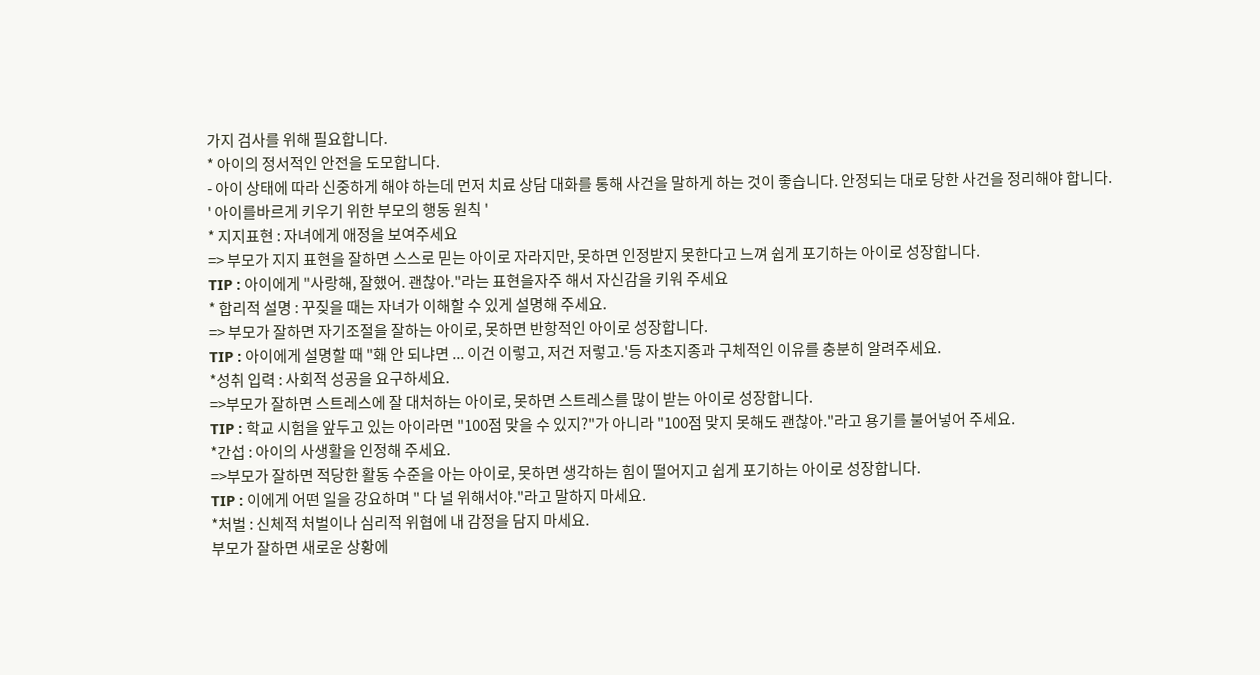가지 검사를 위해 필요합니다.
* 아이의 정서적인 안전을 도모합니다.
- 아이 상태에 따라 신중하게 해야 하는데 먼저 치료 상담 대화를 통해 사건을 말하게 하는 것이 좋습니다. 안정되는 대로 당한 사건을 정리해야 합니다.
' 아이를바르게 키우기 위한 부모의 행동 원칙 '
* 지지표현 : 자녀에게 애정을 보여주세요
=> 부모가 지지 표현을 잘하면 스스로 믿는 아이로 자라지만, 못하면 인정받지 못한다고 느껴 쉽게 포기하는 아이로 성장합니다.
TIP : 아이에게 "사랑해, 잘했어. 괜찮아."라는 표현을자주 해서 자신감을 키워 주세요
* 합리적 설명 : 꾸짖을 때는 자녀가 이해할 수 있게 설명해 주세요.
=> 부모가 잘하면 자기조절을 잘하는 아이로, 못하면 반항적인 아이로 성장합니다.
TIP : 아이에게 설명할 때 "홰 안 되냐면 ... 이건 이렇고, 저건 저렇고.'등 자초지종과 구체적인 이유를 충분히 알려주세요.
*성취 입력 : 사회적 성공을 요구하세요.
=>부모가 잘하면 스트레스에 잘 대처하는 아이로, 못하면 스트레스를 많이 받는 아이로 성장합니다.
TIP : 학교 시험을 앞두고 있는 아이라면 "100점 맞을 수 있지?"가 아니라 "100점 맞지 못해도 괜찮아."라고 용기를 불어넣어 주세요.
*간섭 : 아이의 사생활을 인정해 주세요.
=>부모가 잘하면 적당한 활동 수준을 아는 아이로, 못하면 생각하는 힘이 떨어지고 쉽게 포기하는 아이로 성장합니다.
TIP : 이에게 어떤 일을 강요하며 " 다 널 위해서야."라고 말하지 마세요.
*처벌 : 신체적 처벌이나 심리적 위협에 내 감정을 담지 마세요.
부모가 잘하면 새로운 상황에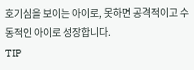호기심을 보이는 아이로, 못하면 공격적이고 수동적인 아이로 성장합니다.
TIP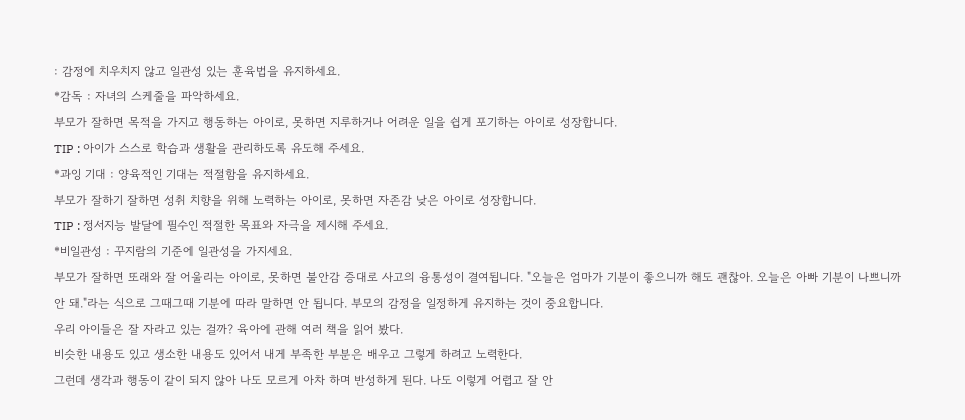: 감정에 치우치지 않고 일관성 있는 훈육법을 유지하세요.
*감독 : 자녀의 스케줄을 파악하세요.
부모가 잘하면 목적을 가지고 행동하는 아이로, 못하면 지루하거나 어려운 일을 쉽게 포기하는 아이로 성장합니다.
TIP : 아이가 스스로 학습과 생활을 관리하도록 유도해 주세요.
*과잉 기대 : 양육적인 기대는 적절함을 유지하세요.
부모가 잘하기 잘하면 성취 치향을 위해 노력하는 아이로, 못하면 자존감 낮은 아이로 성장합니다.
TIP : 정서지능 발달에 필수인 적절한 목표와 자극을 제시해 주세요.
*비일관성 : 꾸지람의 기준에 일관성을 가지세요.
부모가 잘하면 또래와 잘 어울리는 아이로, 못하면 불안감 증대로 사고의 융통성이 결여됩니다. "오늘은 엄마가 기분이 좋으니까 해도 괜찮아. 오늘은 아빠 기분이 나쁘니까 안 돼."라는 식으로 그때그때 기분에 따라 말하면 안 됩니다. 부모의 감정을 일정하게 유지하는 것이 중요합니다.
우리 아이들은 잘 자라고 있는 걸까? 육아에 관해 여러 책을 읽어 봤다.
비슷한 내용도 있고 생소한 내용도 있어서 내게 부족한 부분은 배우고 그렇게 하려고 노력한다.
그런데 생각과 행동이 같이 되지 않아 나도 모르게 아차 하며 반성하게 된다. 나도 이렇게 어렵고 잘 안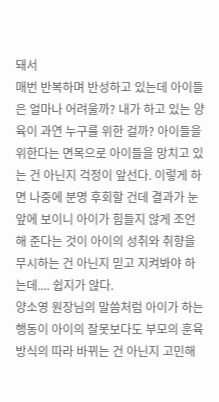돼서
매번 반복하며 반성하고 있는데 아이들은 얼마나 어려울까? 내가 하고 있는 양육이 과연 누구를 위한 걸까? 아이들을 위한다는 면목으로 아이들을 망치고 있는 건 아닌지 걱정이 앞선다. 이렇게 하면 나중에 분명 후회할 건데 결과가 눈앞에 보이니 아이가 힘들지 않게 조언해 준다는 것이 아이의 성취와 취향을 무시하는 건 아닌지 믿고 지켜봐야 하는데.... 쉽지가 않다.
양소영 원장님의 말씀처럼 아이가 하는 행동이 아이의 잘못보다도 부모의 훈육방식의 따라 바뀌는 건 아닌지 고민해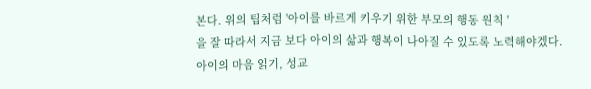본다. 위의 팁처럼 '아이를 바르게 키우기 위한 부모의 행동 원칙 '
을 잘 따라서 지금 보다 아이의 삶과 행복이 나아질 수 있도록 노력해야겠다.
아이의 마음 읽기, 성교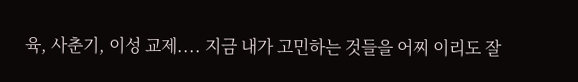육, 사춘기, 이성 교제.... 지금 내가 고민하는 것들을 어찌 이리도 잘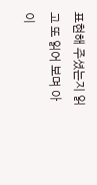표현해 주셨는지 읽고 또 읽어 보며 아이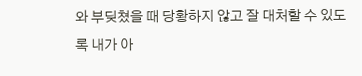와 부딪쳤을 때 당황하지 않고 잘 대처할 수 있도록 내가 아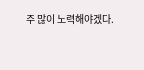주 많이 노력해야겠다.